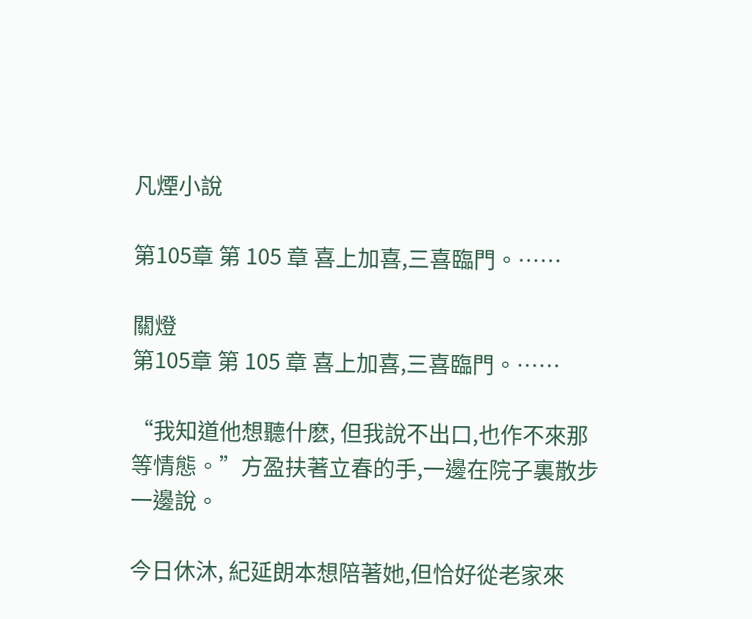凡煙小說

第105章 第 105 章 喜上加喜,三喜臨門。……

關燈
第105章 第 105 章 喜上加喜,三喜臨門。……

“我知道他想聽什麽, 但我說不出口,也作不來那等情態。”方盈扶著立春的手,一邊在院子裏散步一邊說。

今日休沐, 紀延朗本想陪著她,但恰好從老家來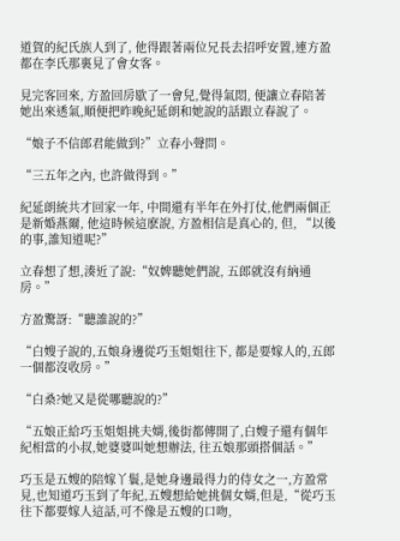道賀的紀氏族人到了, 他得跟著兩位兄長去招呼安置,連方盈都在李氏那裏見了會女客。

見完客回來, 方盈回房歇了一會兒,覺得氣悶, 便讓立春陪著她出來透氣,順便把昨晚紀延朗和她說的話跟立春說了。

“娘子不信郎君能做到?”立春小聲問。

“三五年之內, 也許做得到。”

紀延朗統共才回家一年, 中間還有半年在外打仗,他們兩個正是新婚燕爾, 他這時候這麽說, 方盈相信是真心的, 但, “以後的事,誰知道呢?”

立春想了想,湊近了說:“奴婢聽她們說, 五郎就沒有納通房。”

方盈驚訝:“聽誰說的?”

“白嫂子說的,五娘身邊從巧玉姐姐往下, 都是要嫁人的,五郎一個都沒收房。”

“白桑?她又是從哪聽說的?”

“五娘正給巧玉姐姐挑夫婿,後街都傳開了,白嫂子還有個年紀相當的小叔,她婆婆叫她想辦法, 往五娘那頭搭個話。”

巧玉是五嫂的陪嫁丫鬟,是她身邊最得力的侍女之一,方盈常見,也知道巧玉到了年紀,五嫂想給她挑個女婿,但是,“從巧玉往下都要嫁人這話,可不像是五嫂的口吻,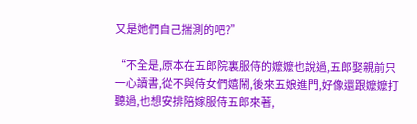又是她們自己揣測的吧?”

“不全是,原本在五郎院裏服侍的嬤嬤也說過,五郎娶親前只一心讀書,從不與侍女們嬉鬧,後來五娘進門,好像還跟嬤嬤打聽過,也想安排陪嫁服侍五郎來著,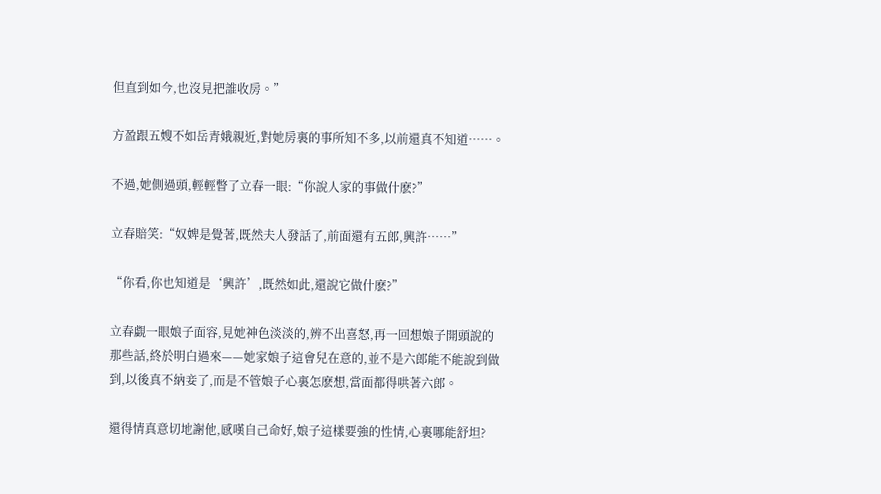但直到如今,也沒見把誰收房。”

方盈跟五嫂不如岳青娥親近,對她房裏的事所知不多,以前還真不知道……。

不過,她側過頭,輕輕瞥了立春一眼:“你說人家的事做什麽?”

立春賠笑:“奴婢是覺著,既然夫人發話了,前面還有五郎,興許……”

“你看,你也知道是‘興許’,既然如此,還說它做什麽?”

立春覷一眼娘子面容,見她神色淡淡的,辨不出喜怒,再一回想娘子開頭說的那些話,終於明白過來——她家娘子這會兒在意的,並不是六郎能不能說到做到,以後真不納妾了,而是不管娘子心裏怎麽想,當面都得哄著六郎。

還得情真意切地謝他,感嘆自己命好,娘子這樣要強的性情,心裏哪能舒坦?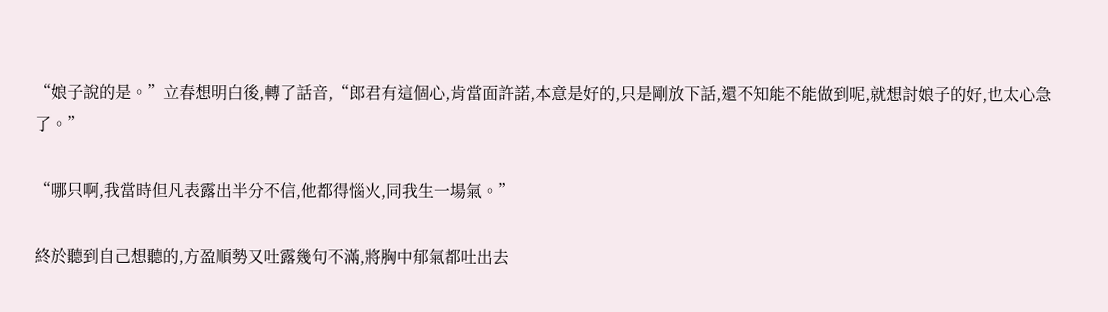“娘子說的是。”立春想明白後,轉了話音,“郎君有這個心,肯當面許諾,本意是好的,只是剛放下話,還不知能不能做到呢,就想討娘子的好,也太心急了。”

“哪只啊,我當時但凡表露出半分不信,他都得惱火,同我生一場氣。”

終於聽到自己想聽的,方盈順勢又吐露幾句不滿,將胸中郁氣都吐出去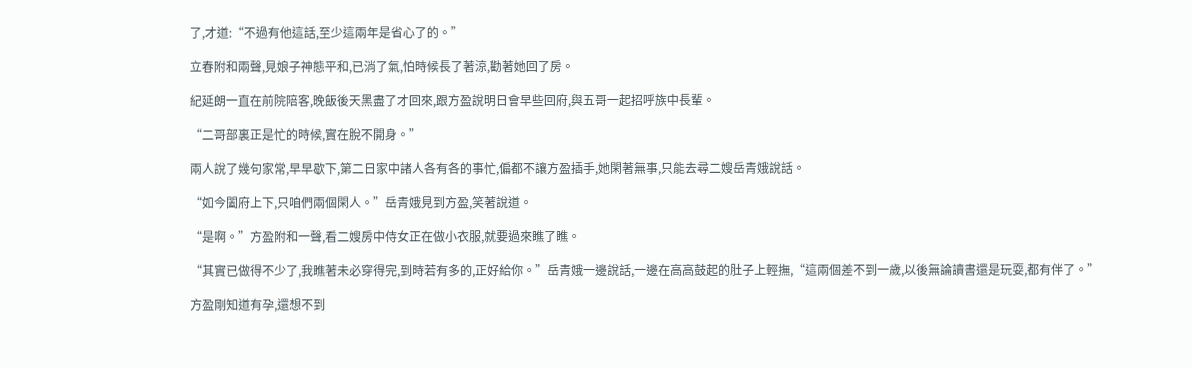了,才道:“不過有他這話,至少這兩年是省心了的。”

立春附和兩聲,見娘子神態平和,已消了氣,怕時候長了著涼,勸著她回了房。

紀延朗一直在前院陪客,晚飯後天黑盡了才回來,跟方盈說明日會早些回府,與五哥一起招呼族中長輩。

“二哥部裏正是忙的時候,實在脫不開身。”

兩人說了幾句家常,早早歇下,第二日家中諸人各有各的事忙,偏都不讓方盈插手,她閑著無事,只能去尋二嫂岳青娥說話。

“如今闔府上下,只咱們兩個閑人。”岳青娥見到方盈,笑著說道。

“是啊。”方盈附和一聲,看二嫂房中侍女正在做小衣服,就要過來瞧了瞧。

“其實已做得不少了,我瞧著未必穿得完,到時若有多的,正好給你。”岳青娥一邊說話,一邊在高高鼓起的肚子上輕撫,“這兩個差不到一歲,以後無論讀書還是玩耍,都有伴了。”

方盈剛知道有孕,還想不到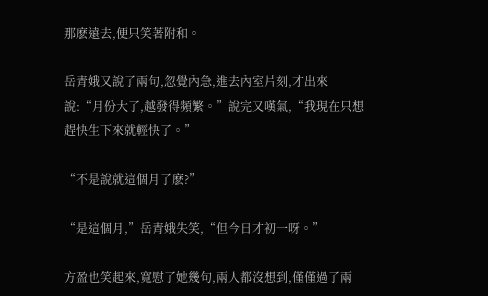那麽遠去,便只笑著附和。

岳青娥又說了兩句,忽覺內急,進去內室片刻,才出來說:“月份大了,越發得頻繁。”說完又嘆氣,“我現在只想趕快生下來就輕快了。”

“不是說就這個月了麽?”

“是這個月,”岳青娥失笑,“但今日才初一呀。”

方盈也笑起來,寬慰了她幾句,兩人都沒想到,僅僅過了兩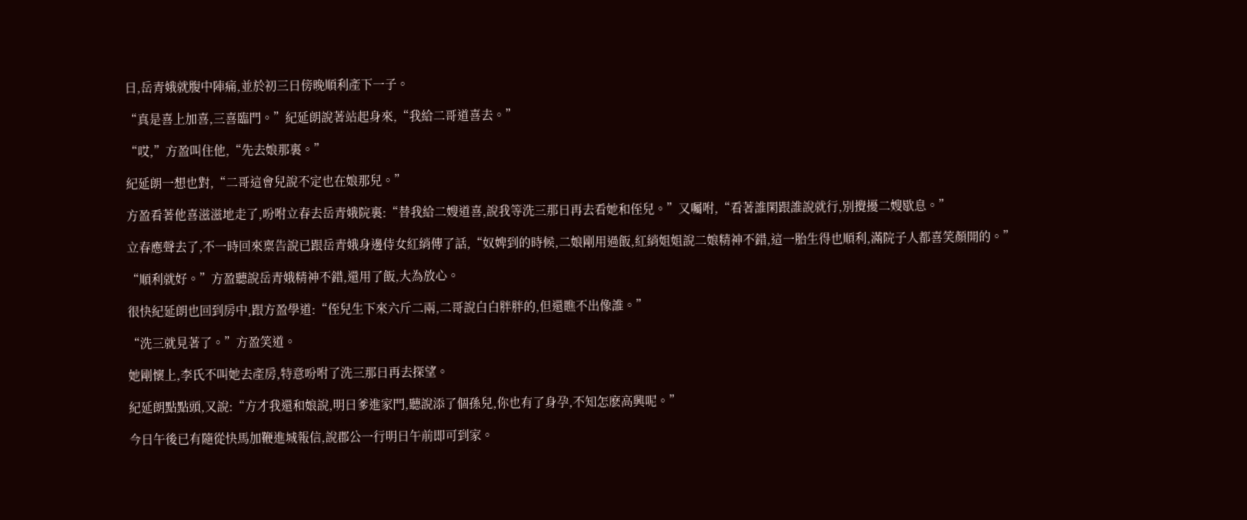日,岳青娥就腹中陣痛,並於初三日傍晚順利產下一子。

“真是喜上加喜,三喜臨門。”紀延朗說著站起身來,“我給二哥道喜去。”

“哎,”方盈叫住他,“先去娘那裏。”

紀延朗一想也對,“二哥這會兒說不定也在娘那兒。”

方盈看著他喜滋滋地走了,吩咐立春去岳青娥院裏:“替我給二嫂道喜,說我等洗三那日再去看她和侄兒。”又囑咐,“看著誰閑跟誰說就行,別攪擾二嫂歇息。”

立春應聲去了,不一時回來稟告說已跟岳青娥身邊侍女紅綃傳了話,“奴婢到的時候,二娘剛用過飯,紅綃姐姐說二娘精神不錯,這一胎生得也順利,滿院子人都喜笑顏開的。”

“順利就好。”方盈聽說岳青娥精神不錯,還用了飯,大為放心。

很快紀延朗也回到房中,跟方盈學道:“侄兒生下來六斤二兩,二哥說白白胖胖的,但還瞧不出像誰。”

“洗三就見著了。”方盈笑道。

她剛懷上,李氏不叫她去產房,特意吩咐了洗三那日再去探望。

紀延朗點點頭,又說:“方才我還和娘說,明日爹進家門,聽說添了個孫兒,你也有了身孕,不知怎麽高興呢。”

今日午後已有隨從快馬加鞭進城報信,說郡公一行明日午前即可到家。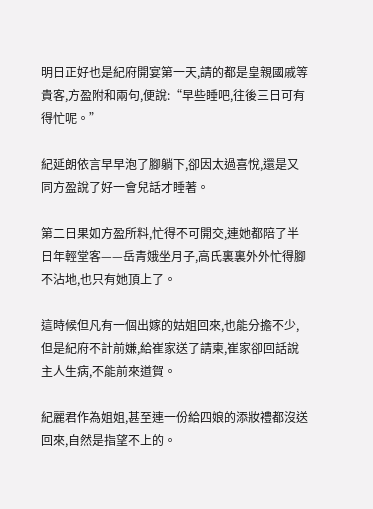明日正好也是紀府開宴第一天,請的都是皇親國戚等貴客,方盈附和兩句,便說:“早些睡吧,往後三日可有得忙呢。”

紀延朗依言早早泡了腳躺下,卻因太過喜悅,還是又同方盈說了好一會兒話才睡著。

第二日果如方盈所料,忙得不可開交,連她都陪了半日年輕堂客——岳青娥坐月子,高氏裏裏外外忙得腳不沾地,也只有她頂上了。

這時候但凡有一個出嫁的姑姐回來,也能分擔不少,但是紀府不計前嫌,給崔家送了請柬,崔家卻回話說主人生病,不能前來道賀。

紀麗君作為姐姐,甚至連一份給四娘的添妝禮都沒送回來,自然是指望不上的。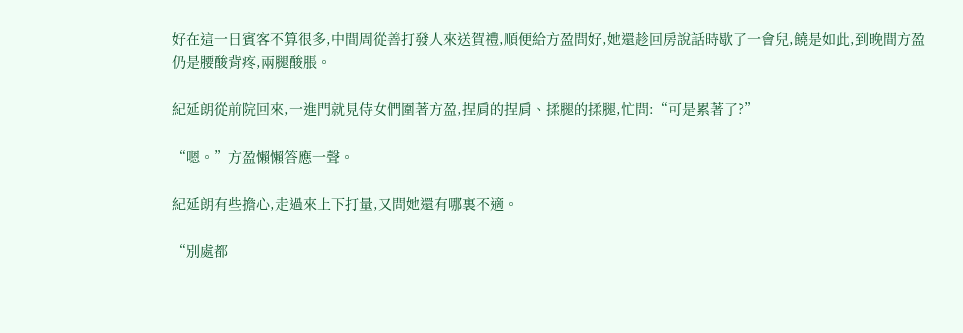好在這一日賓客不算很多,中間周從善打發人來送賀禮,順便給方盈問好,她還趁回房說話時歇了一會兒,饒是如此,到晚間方盈仍是腰酸背疼,兩腿酸脹。

紀延朗從前院回來,一進門就見侍女們圍著方盈,捏肩的捏肩、揉腿的揉腿,忙問:“可是累著了?”

“嗯。”方盈懶懶答應一聲。

紀延朗有些擔心,走過來上下打量,又問她還有哪裏不適。

“別處都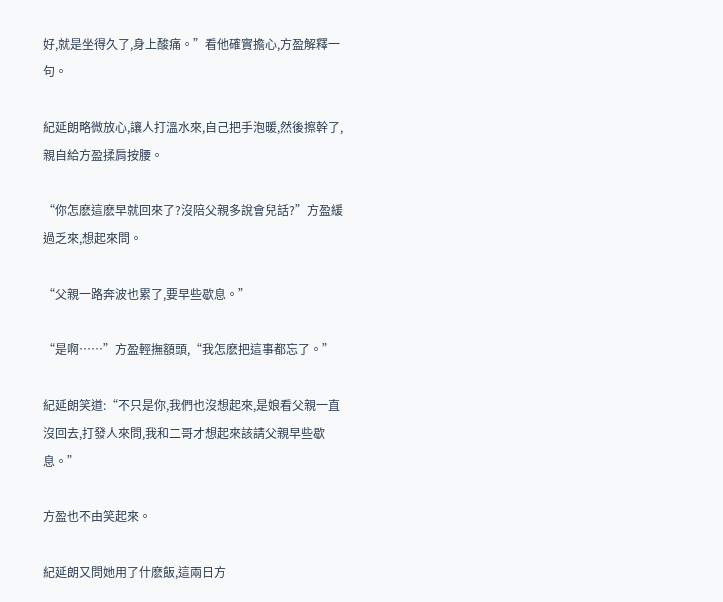好,就是坐得久了,身上酸痛。”看他確實擔心,方盈解釋一句。

紀延朗略微放心,讓人打溫水來,自己把手泡暖,然後擦幹了,親自給方盈揉肩按腰。

“你怎麽這麽早就回來了?沒陪父親多說會兒話?”方盈緩過乏來,想起來問。

“父親一路奔波也累了,要早些歇息。”

“是啊……”方盈輕撫額頭,“我怎麽把這事都忘了。”

紀延朗笑道:“不只是你,我們也沒想起來,是娘看父親一直沒回去,打發人來問,我和二哥才想起來該請父親早些歇息。”

方盈也不由笑起來。

紀延朗又問她用了什麽飯,這兩日方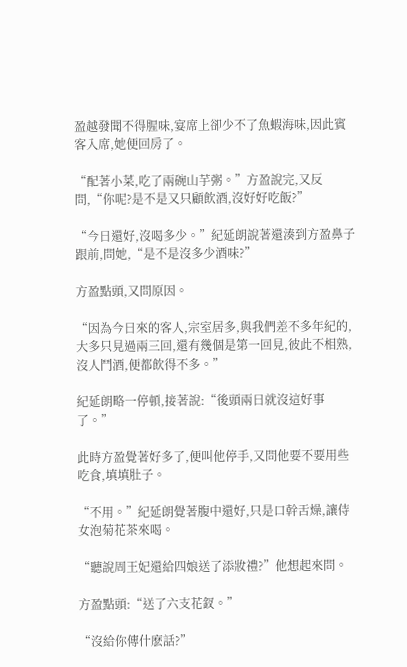盈越發聞不得腥味,宴席上卻少不了魚蝦海味,因此賓客入席,她便回房了。

“配著小菜,吃了兩碗山芋粥。”方盈說完,又反問,“你呢?是不是又只顧飲酒,沒好好吃飯?”

“今日還好,沒喝多少。”紀延朗說著還湊到方盈鼻子跟前,問她,“是不是沒多少酒味?”

方盈點頭,又問原因。

“因為今日來的客人,宗室居多,與我們差不多年紀的,大多只見過兩三回,還有幾個是第一回見,彼此不相熟,沒人鬥酒,便都飲得不多。”

紀延朗略一停頓,接著說:“後頭兩日就沒這好事了。”

此時方盈覺著好多了,便叫他停手,又問他要不要用些吃食,填填肚子。

“不用。”紀延朗覺著腹中還好,只是口幹舌燥,讓侍女泡菊花茶來喝。

“聽說周王妃還給四娘送了添妝禮?”他想起來問。

方盈點頭:“送了六支花釵。”

“沒給你傳什麽話?”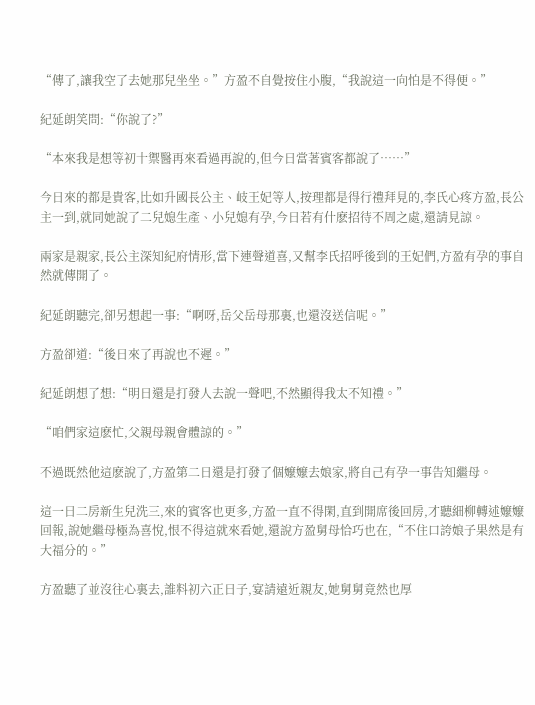“傳了,讓我空了去她那兒坐坐。”方盈不自覺按住小腹,“我說這一向怕是不得便。”

紀延朗笑問:“你說了?”

“本來我是想等初十禦醫再來看過再說的,但今日當著賓客都說了……”

今日來的都是貴客,比如升國長公主、岐王妃等人,按理都是得行禮拜見的,李氏心疼方盈,長公主一到,就同她說了二兒媳生產、小兒媳有孕,今日若有什麽招待不周之處,還請見諒。

兩家是親家,長公主深知紀府情形,當下連聲道喜,又幫李氏招呼後到的王妃們,方盈有孕的事自然就傳開了。

紀延朗聽完,卻另想起一事:“啊呀,岳父岳母那裏,也還沒送信呢。”

方盈卻道:“後日來了再說也不遲。”

紀延朗想了想:“明日還是打發人去說一聲吧,不然顯得我太不知禮。”

“咱們家這麽忙,父親母親會體諒的。”

不過既然他這麽說了,方盈第二日還是打發了個嬤嬤去娘家,將自己有孕一事告知繼母。

這一日二房新生兒洗三,來的賓客也更多,方盈一直不得閑,直到開席後回房,才聽細柳轉述嬤嬤回報,說她繼母極為喜悅,恨不得這就來看她,還說方盈舅母恰巧也在,“不住口誇娘子果然是有大福分的。”

方盈聽了並沒往心裏去,誰料初六正日子,宴請遠近親友,她舅舅竟然也厚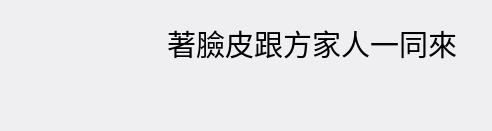著臉皮跟方家人一同來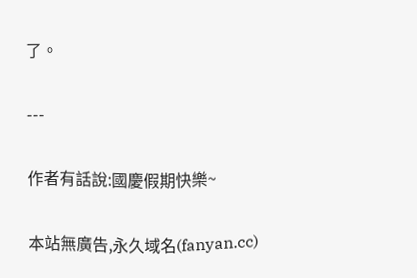了。

---

作者有話說:國慶假期快樂~

本站無廣告,永久域名(fanyan.cc)